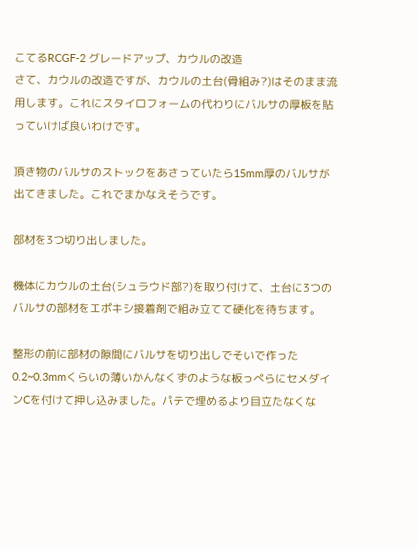こてるRCGF-2 グレードアップ、カウルの改造
さて、カウルの改造ですが、カウルの土台(骨組み?)はそのまま流用します。これにスタイロフォームの代わりにバルサの厚板を貼っていけば良いわけです。

頂き物のバルサのストックをあさっていたら15mm厚のバルサが出てきました。これでまかなえそうです。

部材を3つ切り出しました。

機体にカウルの土台(シュラウド部?)を取り付けて、土台に3つのバルサの部材をエポキシ接着剤で組み立てて硬化を待ちます。

整形の前に部材の隙間にバルサを切り出しでそいで作った0.2~0.3mmくらいの薄いかんなくずのような板っぺらにセメダインCを付けて押し込みました。パテで埋めるより目立たなくな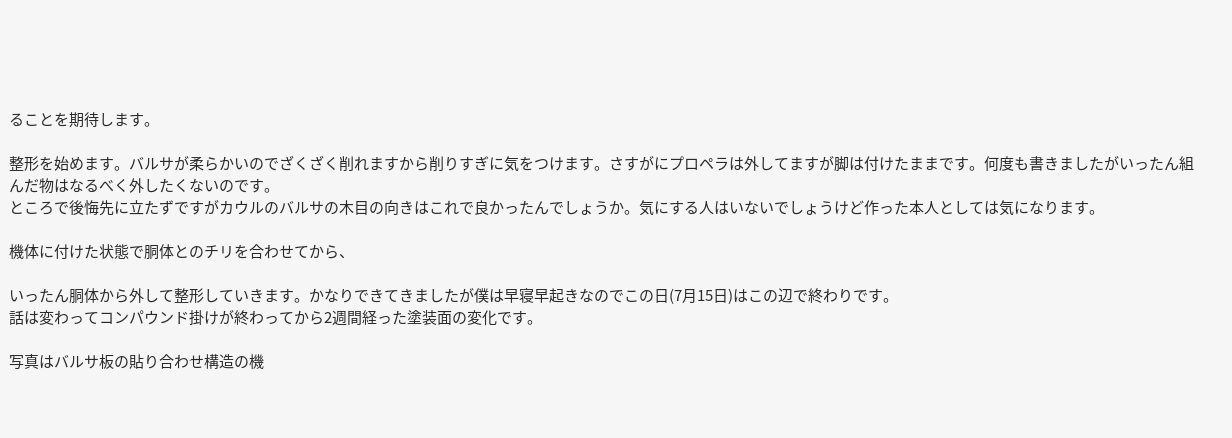ることを期待します。

整形を始めます。バルサが柔らかいのでざくざく削れますから削りすぎに気をつけます。さすがにプロペラは外してますが脚は付けたままです。何度も書きましたがいったん組んだ物はなるべく外したくないのです。
ところで後悔先に立たずですがカウルのバルサの木目の向きはこれで良かったんでしょうか。気にする人はいないでしょうけど作った本人としては気になります。

機体に付けた状態で胴体とのチリを合わせてから、

いったん胴体から外して整形していきます。かなりできてきましたが僕は早寝早起きなのでこの日(7月15日)はこの辺で終わりです。
話は変わってコンパウンド掛けが終わってから2週間経った塗装面の変化です。

写真はバルサ板の貼り合わせ構造の機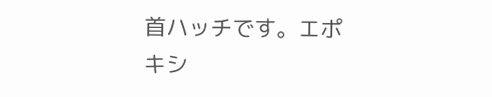首ハッチです。エポキシ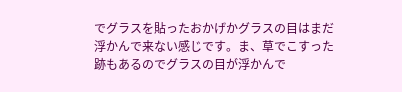でグラスを貼ったおかげかグラスの目はまだ浮かんで来ない感じです。ま、草でこすった跡もあるのでグラスの目が浮かんで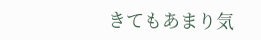きてもあまり気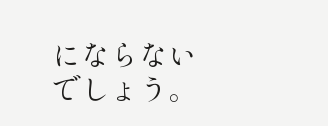にならないでしょう。